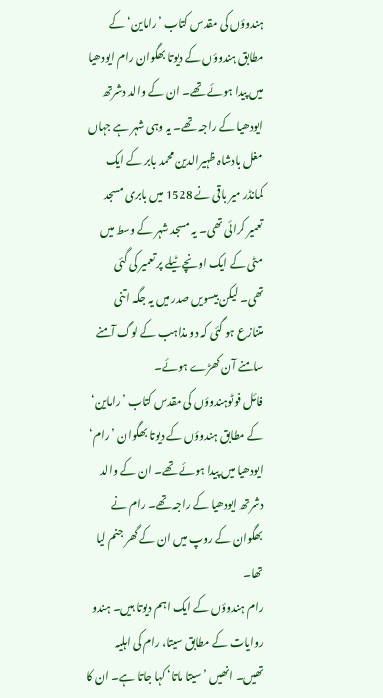ہندوؤں کی مقدس کتاب ’راماین‘ کے مطابق ہندوؤں کے دیوتا بھگوان رام ایودھیا میں پیدا ہوئے تھے۔ ان کے والد دشرتھ ایودھیا کے راجہ تھے۔ یہ وہی شہر ہے جہاں مغل بادشاہ ظہیرالدین محمد بابر کے ایک کمانڈر میر باقی نے 1528 میں بابری مسجد تعمیر کرائی تھی۔ یہ مسجد شہر کے وسط میں مٹی کے ایک اونچے ٹیلے پر تعمیر کی گئی تھی۔ لیکن بیسویں صدر میں یہ جگہ اتنی متنازع ہو گئی کہ دو مذاہب کے لوگ آمنے سامنے آن کھڑے ہوئے۔
فائل فوٹوہندوؤں کی مقدس کتاب ’راماین‘ کے مطابق ہندوؤں کے دیوتا بھگوان ’رام‘ ایودھیا میں پیدا ہوئے تھے۔ ان کے والد دشرتھ ایودھیا کے راجہ تھے۔ رام نے بھگوان کے روپ میں ان کے گھر جنم لیا تھا۔
رام ہندوؤں کے ایک اہم دیوتا ہیں۔ ہندو روایات کے مطابق سیتا، رام کی اہلیہ تھیں۔ انھیں ’سیتا ماتا‘ کہا جاتا ہے۔ ان کا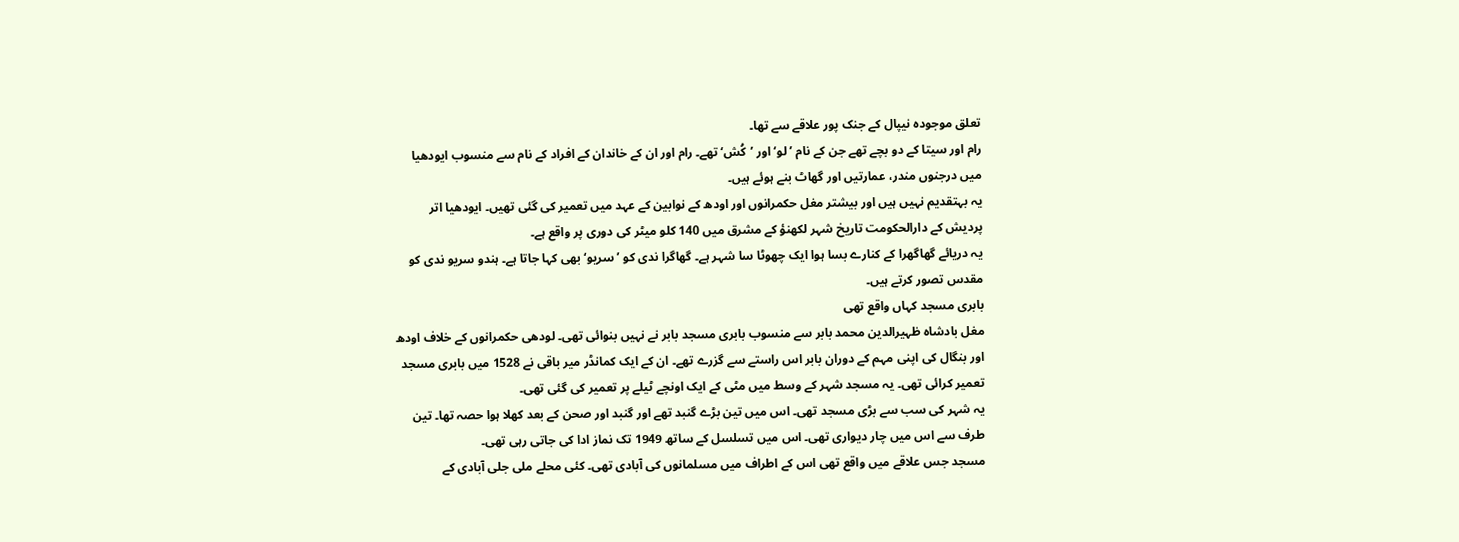تعلق موجودہ نیپال کے جنک پور علاقے سے تھا۔
رام اور سیتا کے دو بچے تھے جن کے نام ’لو‘ اور ’کُش‘ تھے۔ رام اور ان کے خاندان کے افراد کے نام سے منسوب ایودھیا میں درجنوں مندر، عمارتیں اور گھاٹ بنے ہوئے ہیں۔
یہ بہتقدیم نہیں ہیں اور بیشتر مغل حکمرانوں اور اودھ کے نوابین کے عہد میں تعمیر کی گئی تھیں۔ ایودھیا اتر پردیش کے دارالحکومت تاریخ شہر لکھنؤ کے مشرق میں 140 کلو میٹر کی دوری پر واقع ہے۔
یہ دریائے گھاگھرا کے کنارے بسا ہوا ایک چھوٹا سا شہر ہے۔ گھاگرا ندی کو ’سریو‘ بھی کہا جاتا ہے۔ ہندو سریو ندی کو مقدس تصور کرتے ہیں۔
بابری مسجد کہاں واقع تھی
مغل بادشاہ ظہیرالدین محمد بابر سے منسوب بابری مسجد بابر نے نہیں بنوائی تھی۔ لودھی حکمرانوں کے خلاف اودھ اور بنگال کی اپنی مہم کے دوران بابر اس راستے سے گزرے تھے۔ ان کے ایک کمانڈر میر باقی نے 1528 میں بابری مسجد تعمیر کرائی تھی۔ یہ مسجد شہر کے وسط میں مٹی کے ایک اونچے ٹیلے پر تعمیر کی گئی تھی۔
یہ شہر کی سب سے بڑی مسجد تھی۔ اس میں تین بڑے گنبد تھے اور گنبد اور صحن کے بعد کھلا ہوا حصہ تھا۔ تین طرف سے اس میں چار دیواری تھی۔ اس میں تسلسل کے ساتھ 1949 تک نماز ادا کی جاتی رہی تھی۔
مسجد جس علاقے میں واقع تھی اس کے اطراف میں مسلمانوں کی آبادی تھی۔ کئی محلے ملی جلی آبادی کے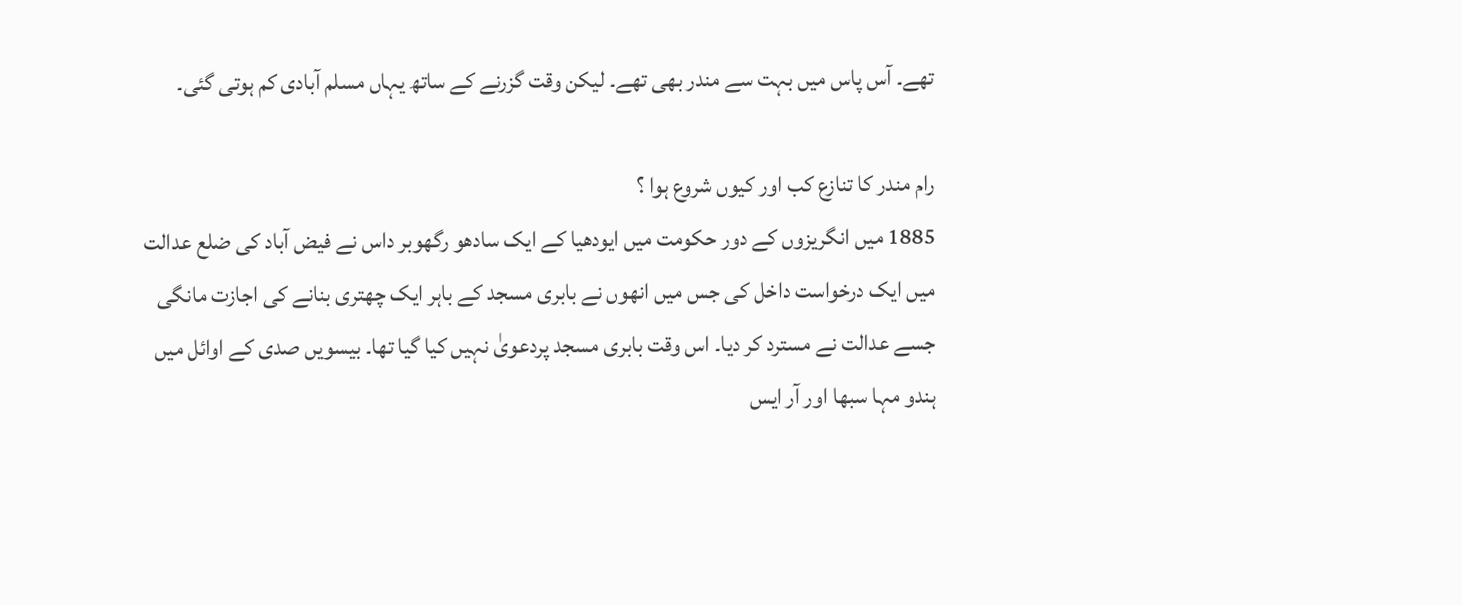تھے۔ آس پاس میں بہت سے مندر بھی تھے۔ لیکن وقت گزرنے کے ساتھ یہاں مسلم آبادی کم ہوتی گئی۔

رام مندر کا تنازع کب اور کیوں شروع ہوا ؟
1885 میں انگریزوں کے دور حکومت ميں ایودھیا کے ایک سادھو رگھوبر داس نے فیض آباد کی ضلع عدالت میں ایک درخواست داخل کی جس میں انھوں نے بابری مسجد کے باہر ایک چھتری بنانے کی اجازت مانگی جسے عدالت نے مسترد کر دیا۔ اس وقت بابری مسجد پردعویٰ نہیں کیا گیا تھا۔ بیسویں صدی کے اوائل میں ہندو مہا سبھا اور آر ایس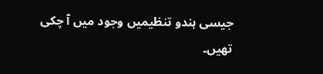جیسی ہندو تنظیمیں وجود میں آ چکی تھیں۔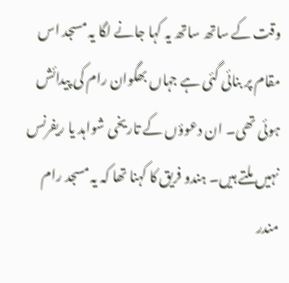وقت کے ساتھ ساتھ یہ کہا جانے لگا یہ مسجد اس مقام پر بنائی گئی ہے جہاں بھگوان رام کی پیدائش ہوئی تھی۔ ان دعوؤں کے تاریخی شواہد یا ریفرنس نہیں ملتے ہیں۔ ہندو فریق کا کہنا تھا کہ یہ مسجد رام مندر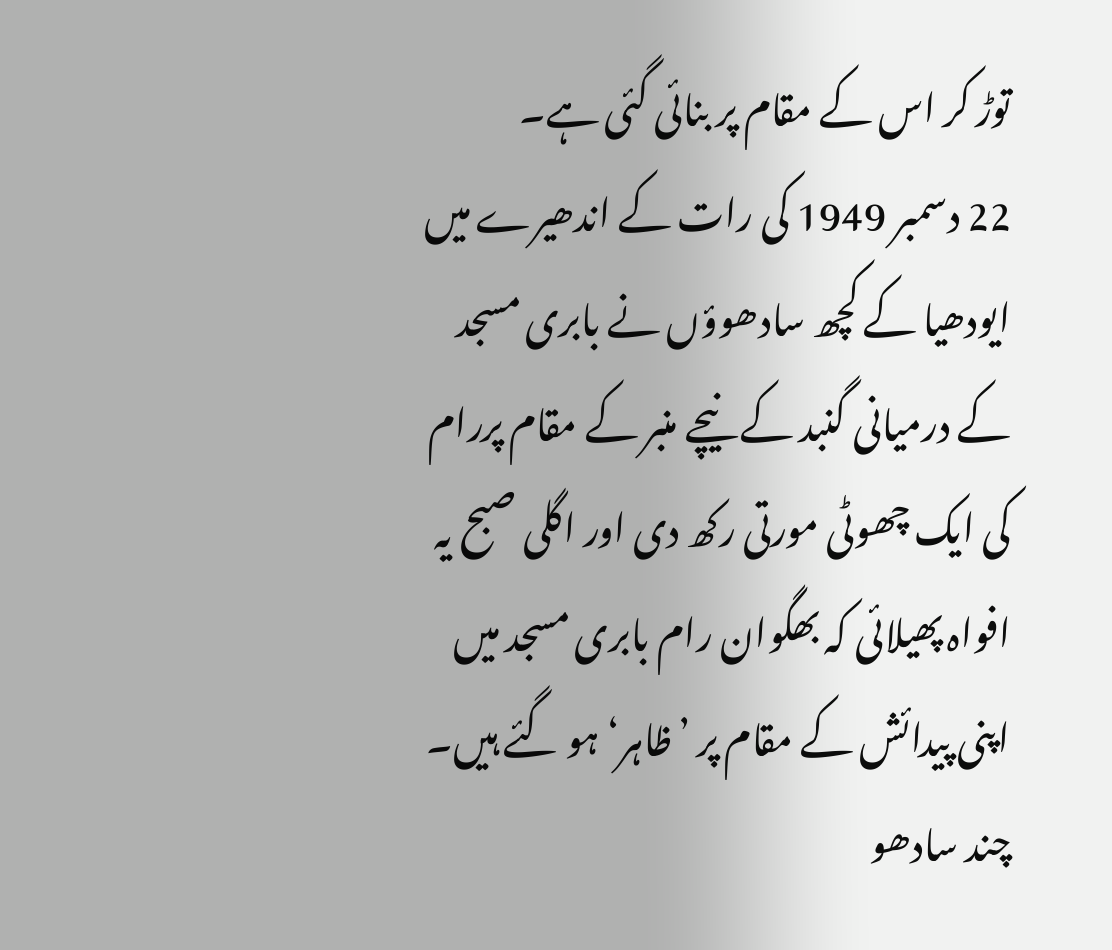توڑ کر اس کے مقام پر بنائی گئی ہے۔
22 دسمبر 1949 کی رات کے اندھیرے میں ایودھیا کے کچھ سادھوؤں نے بابری مسجد کے درمیانی گنبد کے نیچے منبر کے مقام پررام کی ایک چھوٹی مورتی رکھ دی اور اگلی صبح یہ افواہ پھیلائی کہ بھگوان رام بابری مسجد میں اپنی پیدائش کے مقام پر ’ظاہر‘ ہو گئے ہیں۔ چند سادھو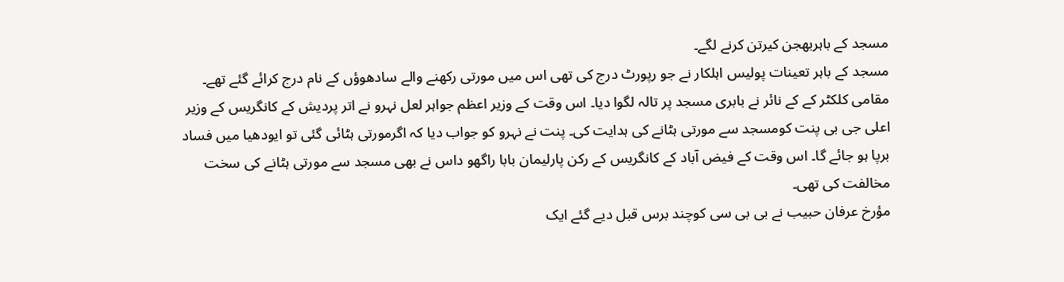مسجد کے باہربھجن کیرتن کرنے لگے۔
مسجد کے باہر تعینات پولیس اہلکار نے جو رپورٹ درج کی تھی اس میں مورتی رکھنے والے سادھوؤں کے نام درج کرائے گئے تھے۔
مقامی کلکٹر کے کے نائر نے بابری مسجد پر تالہ لگوا دیا۔ اس وقت کے وزیر اعظم جواہر لعل نہرو نے اتر پردیش کے کانگریس کے وزیر اعلی جی بی پنت کومسجد سے مورتی ہٹانے کی ہدایت کی۔ پنت نے نہرو کو جواب دیا کہ اگرمورتی ہٹائی گئی تو ایودھیا میں فساد برپا ہو جائے گا۔ اس وقت کے فیض آباد کے کانگریس کے رکن پارلیمان بابا راگھو داس نے بھی مسجد سے مورتی ہٹانے کی سخت مخالفت کی تھی۔
مؤرخ عرفان حبیب نے بی بی سی کوچند برس قبل دیے گئے ایک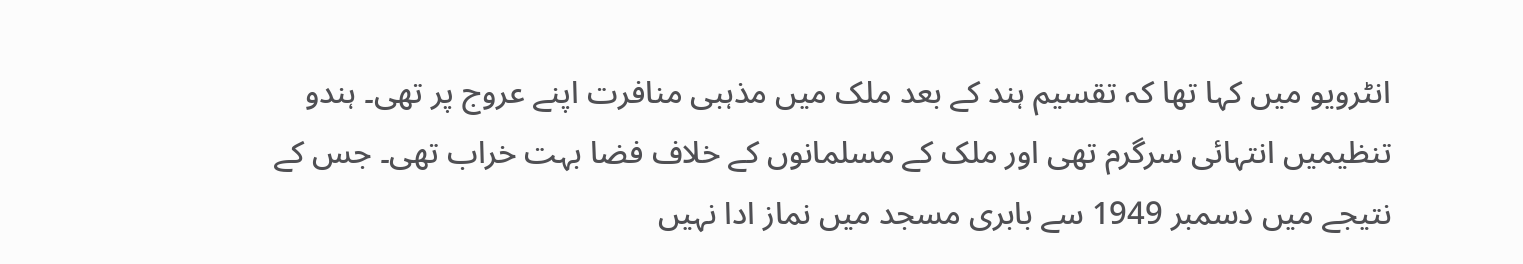انٹرویو میں کہا تھا کہ تقسیم ہند کے بعد ملک میں مذہبی منافرت اپنے عروج پر تھی۔ ہندو تنظیمیں انتہائی سرگرم تھی اور ملک کے مسلمانوں کے خلاف فضا بہت خراب تھی۔ جس کے نتیجے میں دسمبر 1949 سے بابری مسجد میں نماز ادا نہیں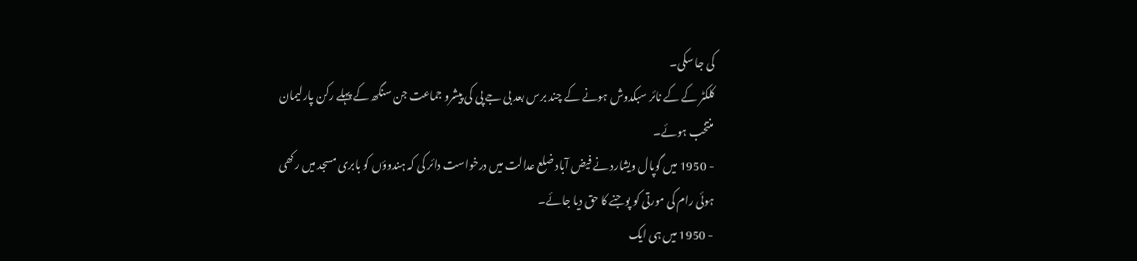کی جا سکی۔
کلکٹر کے کے نائر سبکدوش ہونے کے چند برس بعد بی جے پی کی پیشرو جماعت جن سنگھ کے پہلے رکن پارلیمان منتخب ہوئے۔
- 1950 میں گوپال ویشارد نے فیض آباد ضلع عدالت میں درخواست دائر کی کہ ہندوؤں کو بابری مسجد میں رکھی ہوئی رام کی مورتی کو پوجنے کا حق دیا جائے۔
- 1950 میں ہی ایک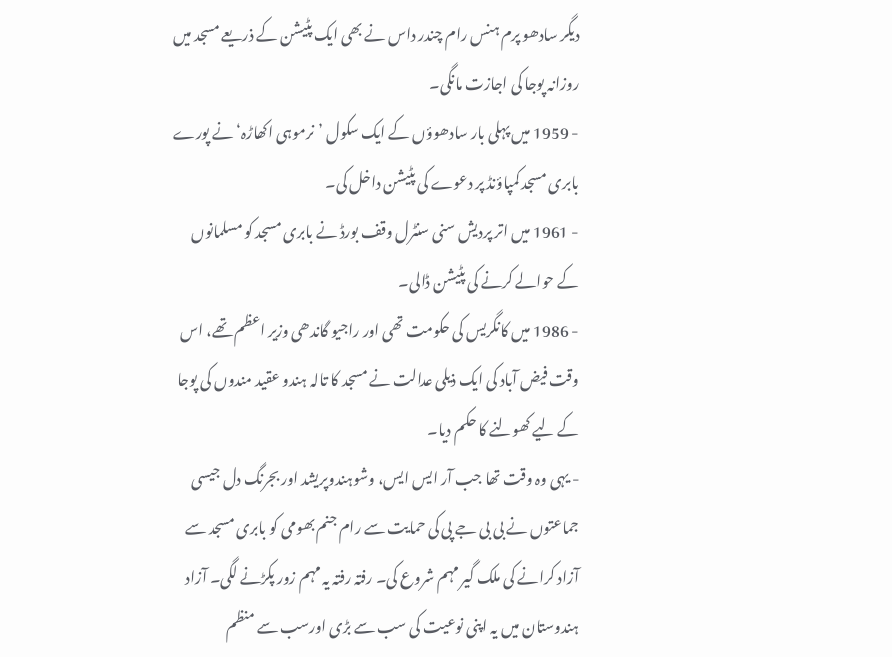دیگر سادھو پرم ہنس رام چندر داس نے بھی ایک پٹیشن کے ذریعے مسجد میں روزانہ پوجا کی اجازت مانگی۔
- 1959 میں پہلی بار سادھوؤں کے ایک سکول ’نرموہی اکھاڑہ‘ نے پورے بابری مسجد کمپاؤنڈ پر دعوے کی پٹیشن داخل کی۔
- 1961 میں اتر پردیش سنی سنٹرل وقف بورڈ نے بابری مسجد کو مسلمانوں کے حوالے کرنے کی پٹیشن ڈالی۔
- 1986 میں کانگریس کی حکومت تھی اور راجیو گاندھی وزیر اعظم تھے، اس وقت فیض آباد کی ایک ذیلی عدالت نے مسجد کا تالہ ہندو عقید مندوں کی پوجا کے لیے کھولنے کا حکم دیا۔
- یہی وہ وقت تھا جب آر ایس ایس، وشوہندوپریشد اور بجرنگ دل جیسی جماعتوں نے بی بی جے پی کی حمایت سے رام جنم بھومی کو بابری مسجد سے آزاد کرانے کی ملک گیر مہم شروع کی۔ رفتہ رفتہ یہ مہم زور پکڑنے لگی۔ آزاد ہندوستان میں یہ اپنی نوعیت کی سب سے بڑی اورسب سے منظم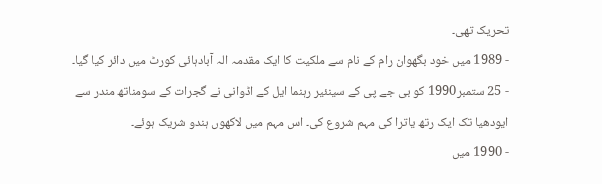تحریک تھی۔
- 1989 میں خود بگھوان رام کے نام سے ملکیت کا ایک مقدمہ الہ آبادہائی کورٹ میں دائر کیا گیا۔
- 25 ستمبر1990 کو بی جے پی کے سینئیر رہنما ایل کے اڈوانی نے گجرات کے سومناتھ مندر سے ایودھیا تک ایک رتھ یاترا کی مہم شروع کی۔ اس مہم میں لاکھوں ہندو شریک ہوئے۔
- 1990 میں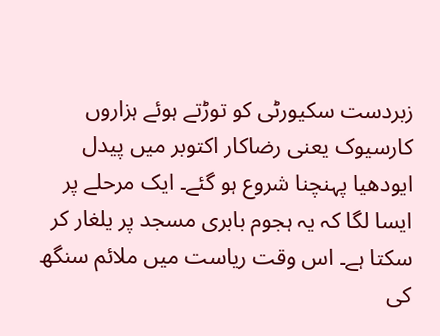زبردست سکیورٹی کو توڑتے ہوئے ہزاروں کارسیوک یعنی رضاکار اکتوبر میں پیدل ایودھیا پہنچنا شروع ہو گئے۔ ایک مرحلے پر ایسا لگا کہ یہ ہجوم بابری مسجد پر یلغار کر سکتا ہے۔ اس وقت ریاست میں ملائم سنگھ کی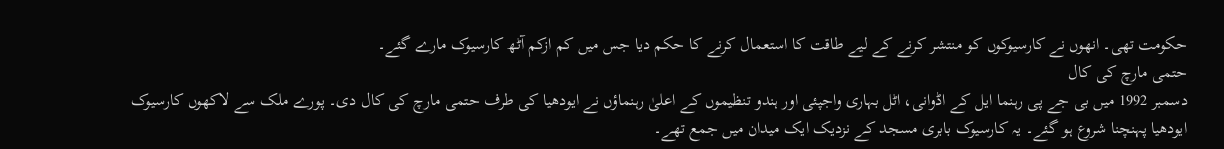حکومت تھی۔ انھوں نے کارسیوکوں کو منتشر کرنے کے لیے طاقت کا استعمال کرنے کا حکم دیا جس میں کم ازکم آٹھ کارسیوک مارے گئے۔
حتمی مارچ کی کال
دسمبر 1992 میں بی جے پی رہنما ایل کے اڈوانی، اٹل بہاری واجپئی اور ہندو تنظیموں کے اعلیٰ رہنماؤں نے ایودھیا کی طرف حتمی مارچ کی کال دی۔ پورے ملک سے لاکھوں کارسیوک ایودھیا پہنچنا شروع ہو گئے۔ یہ کارسیوک بابری مسجد کے نزدیک ایک میدان میں جمع تھے۔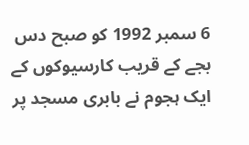6 سمبر 1992 کو صبح دس بجے کے قریب کارسیوکوں کے ایک ہجوم نے بابری مسجد پر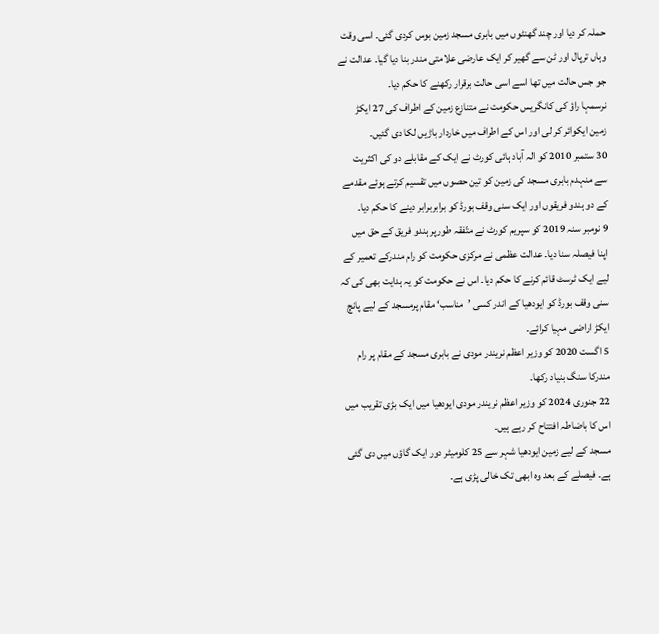حملہ کر دیا اور چند گھنٹوں میں بابری مسجد زمین بوس کردی گئی۔ اسی وقت وہاں ترپال اور ٹن سے گھیر کر ایک عارضی علامتی مندر بنا دیا گیا۔ عدالت نے جو جس حالت میں تھا اسے اسی حالت برقرار رکھنے کا حکم دیا۔
نرسمہا راؤ کی کانگریس حکومت نے متنازع زمین کے اطراف کی 27 ایکڑ زمین ایکوائر کر لی اور اس کے اطراف میں خاردار باڑیں لکا دی گئیں۔
30 ستمبر 2010 کو الہ آباد ہائی کورٹ نے ایک کے مقابلے دو کی اکثریت سے منہدم بابری مسجد کی زمین کو تین حصوں میں تقسیم کرتے ہوئے مقدمے کے دو ہندو فریقوں اور ایک سنی وقف بورڈ کو برابربرابر دینے کا حکم دیا۔
9 نومبر سنہ 2019 کو سپریم کورٹ نے متّفقہ طورپر ہندو فریق کے حق میں اپنا فیصلہ سنا دیا۔ عدالت عظمی نے مرکزی حکومت کو رام مندرکے تعمیر کے لیے ایک ٹرسٹ قائم کرنے کا حکم دیا۔ اس نے حکومت کو یہ ہدایت بھی کی کہ سنی وقف بورڈ کو ایودھیا کے اندر کسی ’مناسب‘ مقام پرمسجد کے لیے پانچ ایکڑ اراضی مہیا کرائے۔
5 اگست 2020 کو وزیر اعظم نریندر مودی نے بابری مسجد کے مقام پر رام مندرکا سنگ بنیاد رکھا۔
22 جنوری 2024 کو وزیر اعظم نریندر مودی ایودھیا میں ایک بڑی تقریب میں اس کا باضاطہ افتتاح کر رہے ہیں۔
مسجد کے لیے زمین ایودھیا شہر سے 25 کلومیٹر دور ایک گاؤں میں دی گئی ہے۔ فیصلے کے بعد وہ ابھی تک خالی پڑی ہے۔